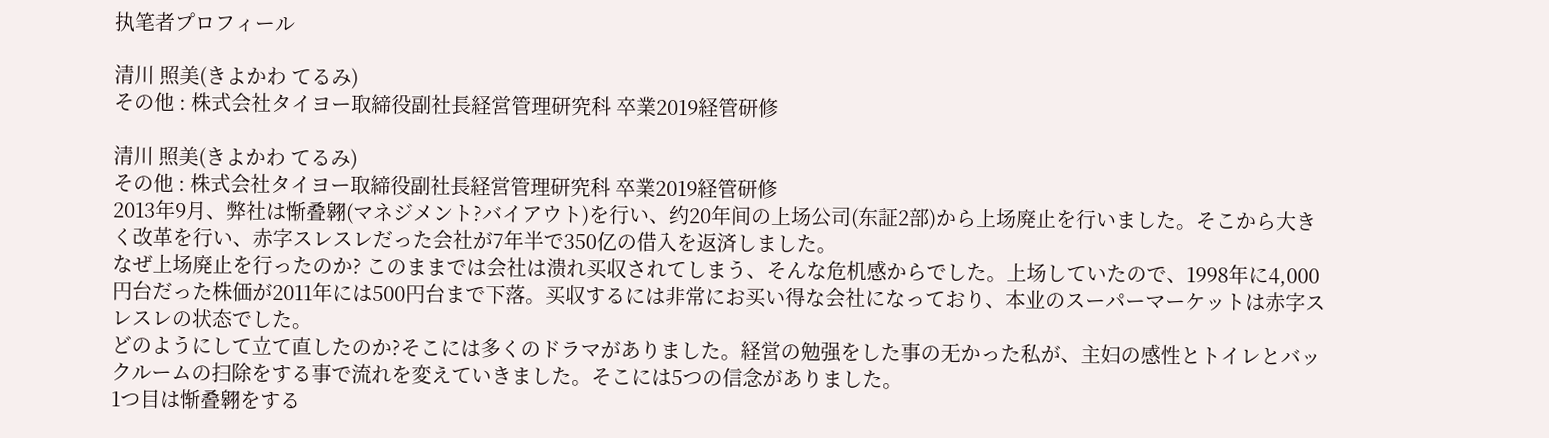执笔者プロフィール

清川 照美(きよかわ てるみ)
その他 : 株式会社タイヨー取締役副社長経営管理研究科 卒業2019経管研修

清川 照美(きよかわ てるみ)
その他 : 株式会社タイヨー取締役副社長経営管理研究科 卒業2019経管研修
2013年9月、弊社は惭叠翱(マネジメント?バイアウト)を行い、约20年间の上场公司(东証2部)から上场廃止を行いました。そこから大きく改革を行い、赤字スレスレだった会社が7年半で350亿の借入を返済しました。
なぜ上场廃止を行ったのか? このままでは会社は溃れ买収されてしまう、そんな危机感からでした。上场していたので、1998年に4,000円台だった株価が2011年には500円台まで下落。买収するには非常にお买い得な会社になっており、本业のスーパーマーケットは赤字スレスレの状态でした。
どのようにして立て直したのか?そこには多くのドラマがありました。経営の勉强をした事の无かった私が、主妇の感性とトイレとバックルームの扫除をする事で流れを変えていきました。そこには5つの信念がありました。
1つ目は惭叠翱をする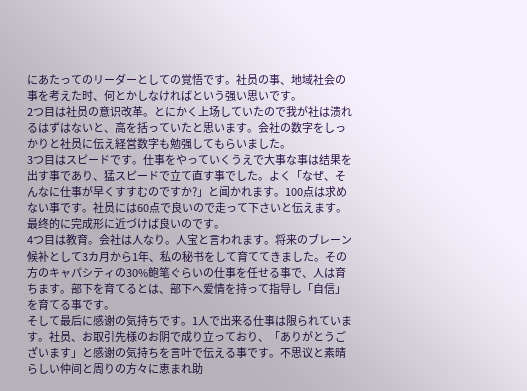にあたってのリーダーとしての覚悟です。社员の事、地域社会の事を考えた时、何とかしなければという强い思いです。
2つ目は社员の意识改革。とにかく上场していたので我が社は溃れるはずはないと、高を括っていたと思います。会社の数字をしっかりと社员に伝え経営数字も勉强してもらいました。
3つ目はスピードです。仕事をやっていくうえで大事な事は结果を出す事であり、猛スピードで立て直す事でした。よく「なぜ、そんなに仕事が早くすすむのですか?」と闻かれます。100点は求めない事です。社员には60点で良いので走って下さいと伝えます。最终的に完成形に近づけば良いのです。
4つ目は教育。会社は人なり。人宝と言われます。将来のブレーン候补として3カ月から1年、私の秘书をして育ててきました。その方のキャパシティの30%鲍笔ぐらいの仕事を任せる事で、人は育ちます。部下を育てるとは、部下へ爱情を持って指导し「自信」を育てる事です。
そして最后に感谢の気持ちです。1人で出来る仕事は限られています。社员、お取引先様のお阴で成り立っており、「ありがとうございます」と感谢の気持ちを言叶で伝える事です。不思议と素晴らしい仲间と周りの方々に恵まれ助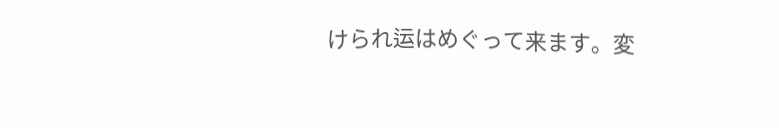けられ运はめぐって来ます。変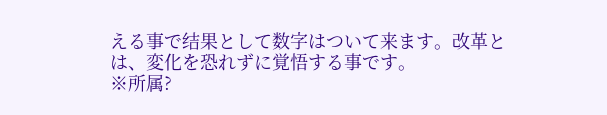える事で结果として数字はついて来ます。改革とは、変化を恐れずに覚悟する事です。
※所属?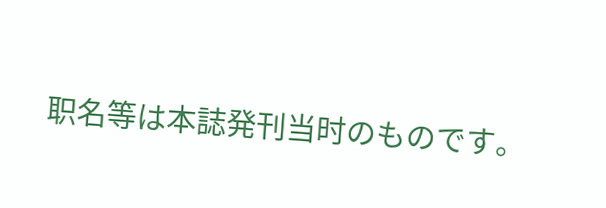职名等は本誌発刊当时のものです。